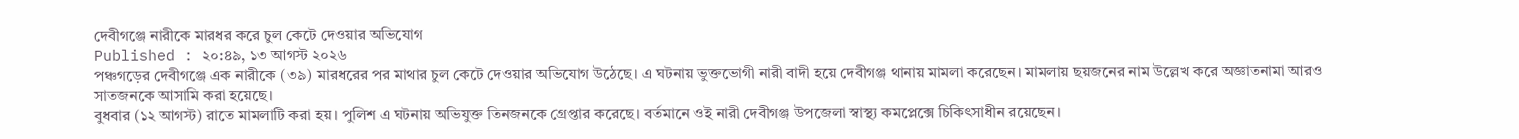দেবীগঞ্জে নারীকে মারধর করে চুল কেটে দেওয়ার অভিযোগ
Published : ২০:৪৯, ১৩ আগস্ট ২০২৬
পঞ্চগড়ের দেবীগঞ্জে এক নারীকে (৩৯) মারধরের পর মাথার চুল কেটে দেওয়ার অভিযোগ উঠেছে। এ ঘটনায় ভুক্তভোগী নারী বাদী হয়ে দেবীগঞ্জ থানায় মামলা করেছেন। মামলায় ছয়জনের নাম উল্লেখ করে অজ্ঞাতনামা আরও সাতজনকে আসামি করা হয়েছে।
বুধবার (১২ আগস্ট) রাতে মামলাটি করা হয়। পুলিশ এ ঘটনায় অভিযুক্ত তিনজনকে গ্রেপ্তার করেছে। বর্তমানে ওই নারী দেবীগঞ্জ উপজেলা স্বাস্থ্য কমপ্লেক্সে চিকিৎসাধীন রয়েছেন।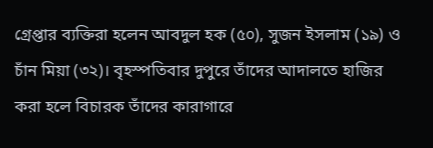গ্রেপ্তার ব্যক্তিরা হলেন আবদুল হক (৫০), সুজন ইসলাম (১৯) ও চাঁন মিয়া (৩২)। বৃহস্পতিবার দুপুরে তাঁদের আদালতে হাজির করা হলে বিচারক তাঁদের কারাগারে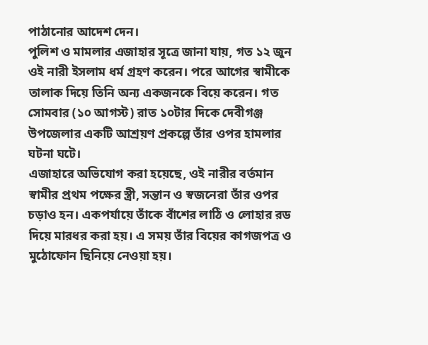পাঠানোর আদেশ দেন।
পুলিশ ও মামলার এজাহার সূত্রে জানা যায়, গত ১২ জুন ওই নারী ইসলাম ধর্ম গ্রহণ করেন। পরে আগের স্বামীকে তালাক দিয়ে তিনি অন্য একজনকে বিয়ে করেন। গত সোমবার (১০ আগস্ট) রাত ১০টার দিকে দেবীগঞ্জ উপজেলার একটি আশ্রয়ণ প্রকল্পে তাঁর ওপর হামলার ঘটনা ঘটে।
এজাহারে অভিযোগ করা হয়েছে, ওই নারীর বর্তমান স্বামীর প্রথম পক্ষের স্ত্রী, সন্তান ও স্বজনেরা তাঁর ওপর চড়াও হন। একপর্যায়ে তাঁকে বাঁশের লাঠি ও লোহার রড দিয়ে মারধর করা হয়। এ সময় তাঁর বিয়ের কাগজপত্র ও মুঠোফোন ছিনিয়ে নেওয়া হয়।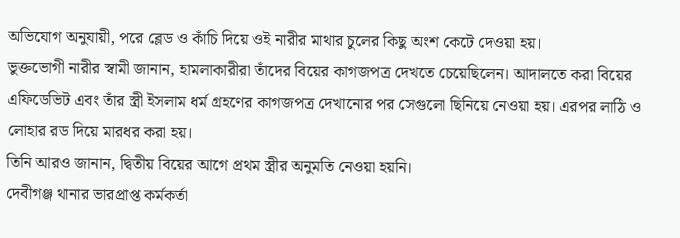অভিযোগ অনুযায়ী, পরে ব্লেড ও কাঁচি দিয়ে ওই নারীর মাথার চুলের কিছু অংশ কেটে দেওয়া হয়।
ভুক্তভোগী নারীর স্বামী জানান, হামলাকারীরা তাঁদের বিয়ের কাগজপত্র দেখতে চেয়েছিলেন। আদালতে করা বিয়ের এফিডেভিট এবং তাঁর স্ত্রী ইসলাম ধর্ম গ্রহণের কাগজপত্র দেখানোর পর সেগুলো ছিনিয়ে নেওয়া হয়। এরপর লাঠি ও লোহার রড দিয়ে মারধর করা হয়।
তিনি আরও জানান, দ্বিতীয় বিয়ের আগে প্রথম স্ত্রীর অনুমতি নেওয়া হয়নি।
দেবীগঞ্জ থানার ভারপ্রাপ্ত কর্মকর্তা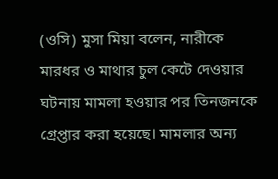(ওসি) মুসা মিয়া বলেন, নারীকে মারধর ও মাথার চুল কেটে দেওয়ার ঘটনায় মামলা হওয়ার পর তিনজনকে গ্রেপ্তার করা হয়েছে। মামলার অন্য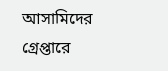আসামিদের গ্রেপ্তারে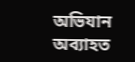অভিযান অব্যাহত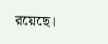রয়েছে।